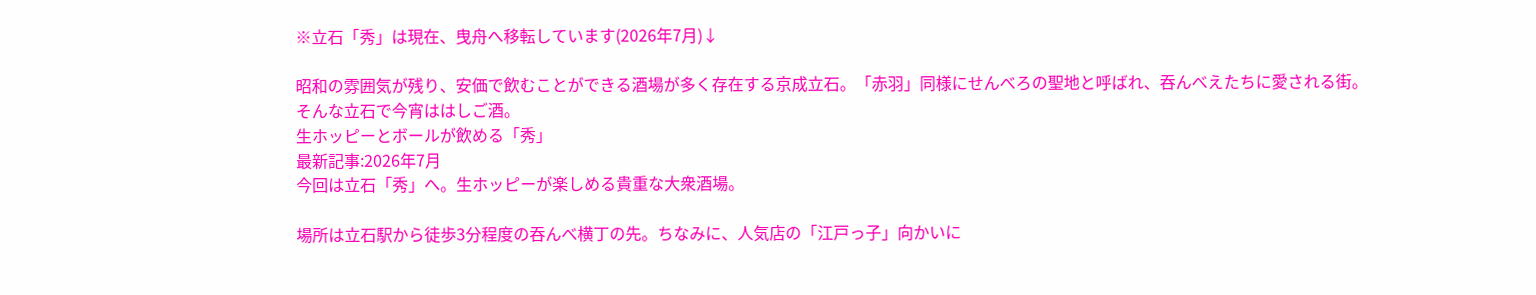※立石「秀」は現在、曳舟へ移転しています(2026年7月)↓

昭和の雰囲気が残り、安価で飲むことができる酒場が多く存在する京成立石。「赤羽」同様にせんべろの聖地と呼ばれ、吞んべえたちに愛される街。
そんな立石で今宵ははしご酒。
生ホッピーとボールが飲める「秀」
最新記事:2026年7月
今回は立石「秀」へ。生ホッピーが楽しめる貴重な大衆酒場。

場所は立石駅から徒歩3分程度の吞んべ横丁の先。ちなみに、人気店の「江戸っ子」向かいに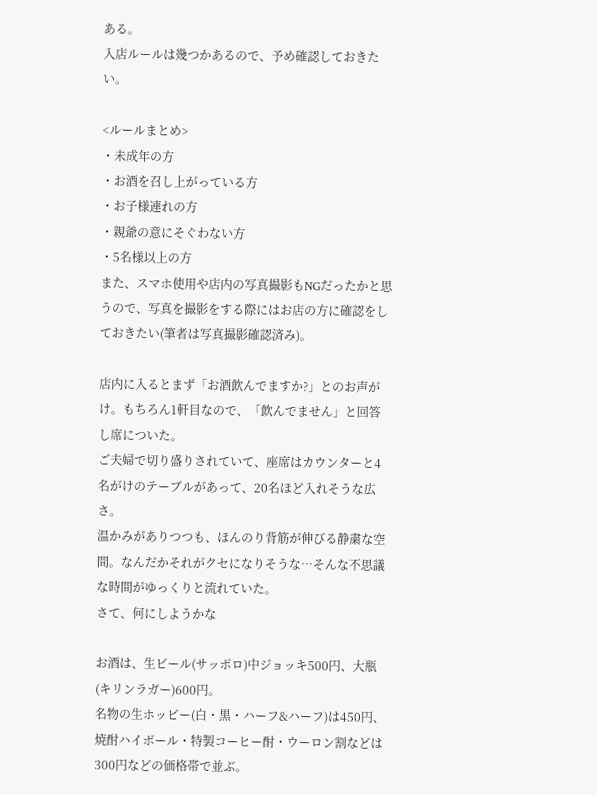ある。
入店ルールは幾つかあるので、予め確認しておきたい。

<ルールまとめ>
・未成年の方
・お酒を召し上がっている方
・お子様連れの方
・親爺の意にそぐわない方
・5名様以上の方
また、スマホ使用や店内の写真撮影もNGだったかと思うので、写真を撮影をする際にはお店の方に確認をしておきたい(筆者は写真撮影確認済み)。

店内に入るとまず「お酒飲んでますか?」とのお声がけ。もちろん1軒目なので、「飲んでません」と回答し席についた。
ご夫婦で切り盛りされていて、座席はカウンターと4名がけのテーブルがあって、20名ほど入れそうな広さ。
温かみがありつつも、ほんのり背筋が伸びる静粛な空間。なんだかそれがクセになりそうな…そんな不思議な時間がゆっくりと流れていた。
さて、何にしようかな

お酒は、生ビール(サッポロ)中ジョッキ500円、大瓶(キリンラガー)600円。
名物の生ホッピー(白・黒・ハーフ&ハーフ)は450円、焼酎ハイボール・特製コーヒー酎・ウーロン割などは300円などの価格帯で並ぶ。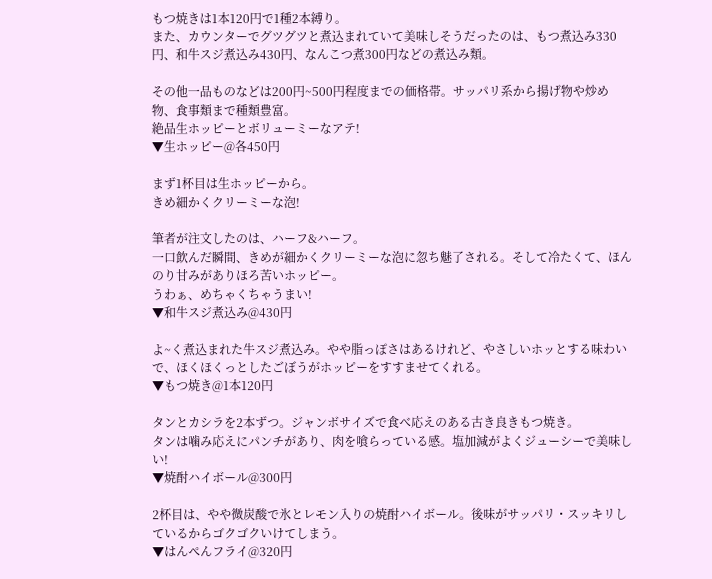もつ焼きは1本120円で1種2本縛り。
また、カウンターでグツグツと煮込まれていて美味しそうだったのは、もつ煮込み330円、和牛スジ煮込み430円、なんこつ煮300円などの煮込み類。

その他一品ものなどは200円~500円程度までの価格帯。サッパリ系から揚げ物や炒め物、食事類まで種類豊富。
絶品生ホッピーとボリューミーなアテ!
▼生ホッピー@各450円

まず1杯目は生ホッピーから。
きめ細かくクリーミーな泡!

筆者が注文したのは、ハーフ&ハーフ。
一口飲んだ瞬間、きめが細かくクリーミーな泡に忽ち魅了される。そして冷たくて、ほんのり甘みがありほろ苦いホッピー。
うわぁ、めちゃくちゃうまい!
▼和牛スジ煮込み@430円

よ~く煮込まれた牛スジ煮込み。やや脂っぽさはあるけれど、やさしいホッとする味わいで、ほくほくっとしたごぼうがホッピーをすすませてくれる。
▼もつ焼き@1本120円

タンとカシラを2本ずつ。ジャンボサイズで食べ応えのある古き良きもつ焼き。
タンは噛み応えにパンチがあり、肉を喰らっている感。塩加減がよくジューシーで美味しい!
▼焼酎ハイボール@300円

2杯目は、やや微炭酸で氷とレモン入りの焼酎ハイボール。後味がサッパリ・スッキリしているからゴクゴクいけてしまう。
▼はんぺんフライ@320円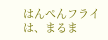はんぺんフライは、まるま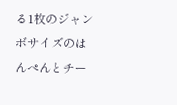る1枚のジャンボサイズのはんぺんとチー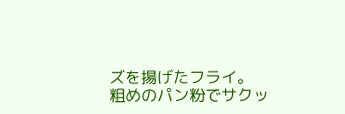ズを揚げたフライ。
粗めのパン粉でサクッ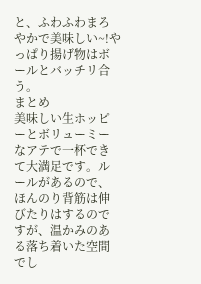と、ふわふわまろやかで美味しい~!やっぱり揚げ物はボールとバッチリ合う。
まとめ
美味しい生ホッピーとボリューミーなアテで一杯できて大満足です。ルールがあるので、ほんのり背筋は伸びたりはするのですが、温かみのある落ち着いた空間でし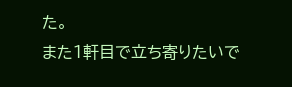た。
また1軒目で立ち寄りたいで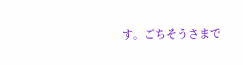す。ごちそうさまで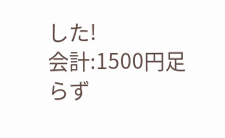した!
会計:1500円足らず